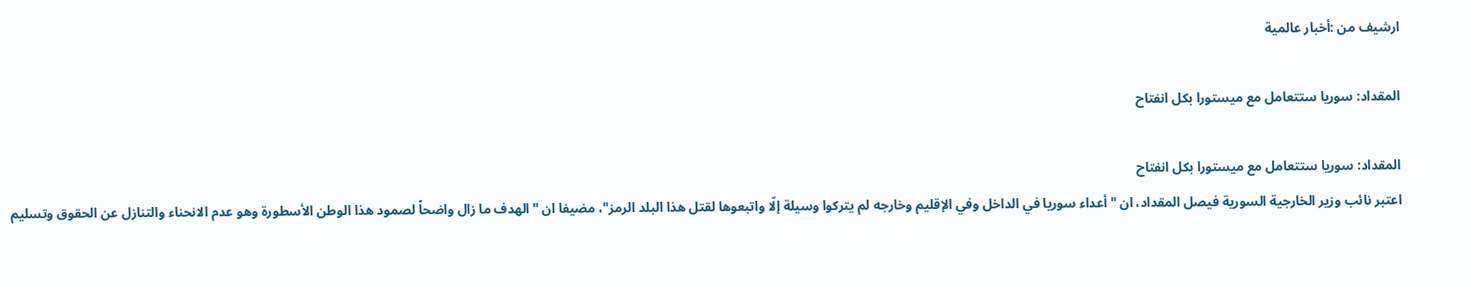ارشيف من :أخبار عالمية

المقداد: سوريا ستتعامل مع ميستورا بكل انفتاح

المقداد: سوريا ستتعامل مع ميستورا بكل انفتاح
اعتبر نائب وزير الخارجية السورية فيصل المقداد، ان "أعداء سوريا في الداخل وفي الإقليم وخارجه لم يتركوا وسيلة إلّا واتبعوها لقتل هذا البلد الرمز"، مضيفا ان "الهدف ما زال واضحاً لصمود هذا الوطن الأسطورة وهو عدم الانحناء والتنازل عن الحقوق وتسليم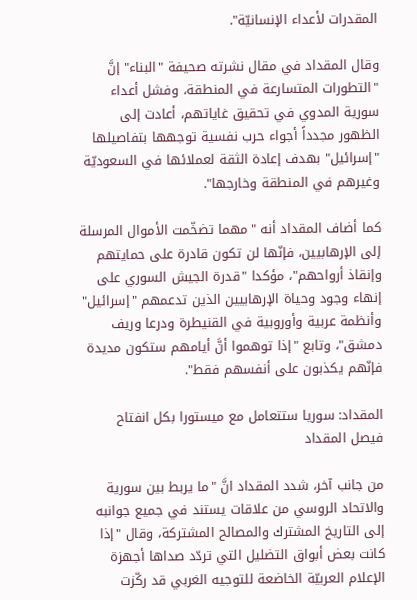المقدرات لأعداء الإنسانيّة".

وقال المقداد في مقال نشرته صحيفة "البناء" إنَّ "التطورات المتسارعة في المنطقة، وفشل أعداء سورية المدوي في تحقيق غاياتهم، أعادت إلى الظهور مجدداً أجواء حرب نفسية توجهها بتفاصيلها "إسرائيل" بهدف إعادة الثقة لعملائها في السعوديّة وغيرهم في المنطقة وخارجها".

كما أضاف المقداد أنه "مهما تضخّمت الأموال المرسلة إلى الإرهابيين، فإنّها لن تكون قادرة على حمايتهم وإنقاذ أرواحهم"، مؤكدا "قدرة الجيش السوري على إنهاء وجود وحياة الإرهابيين الذين تدعمهم "إسرائيل" وأنظمة عربية وأوروبية في القنيطرة ودرعا وريف دمشق"، وتابع "إذا توهموا أنَّ أيامهم ستكون مديدة فإنّهم يكذبون على أنفسهم فقط".

المقداد: سوريا ستتعامل مع ميستورا بكل انفتاح
فيصل المقداد

من جانب آخر، شدد المقداد انَّ "ما يربط بين سورية والاتحاد الروسي من علاقات يستند في جميع جوانبه إلى التاريخ المشترك والمصالح المشتركة، وقال "إذا كانت بعض أبواق التضليل التي تردّد صداها أجهزة الإعلام العربيّة الخاضعة للتوجيه الغربي قد ركّزت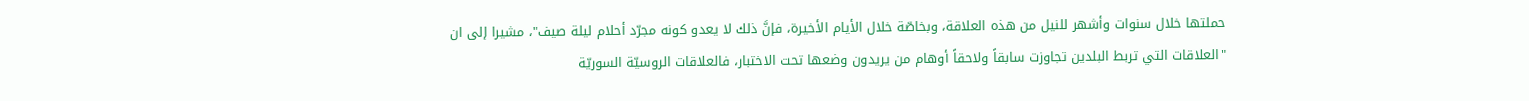حملتها خلال سنوات وأشهر للنيل من هذه العلاقة، وبخاصّة خلال الأيام الأخيرة، فإنَّ ذلك لا يعدو كونه مجرّد أحلام ليلة صيف"، مشيرا إلى ان "العلاقات التي تربط البلدين تجاوزت سابقاً ولاحقاً أوهام من يريدون وضعها تحت الاختبار، فالعلاقات الروسيّة السوريّة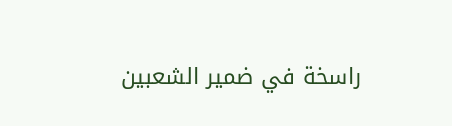راسخة في ضمير الشعبين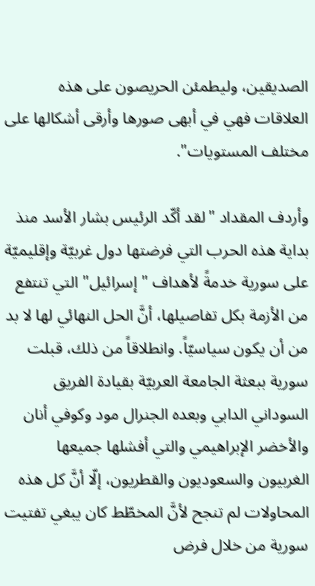الصديقين، وليطمئن الحريصون على هذه العلاقات فهي في أبهى صورها وأرقى أشكالها على مختلف المستويات".

وأردف المقداد "لقد أكّد الرئيس بشار الأسد منذ بداية هذه الحرب التي فرضتها دول غربيّة وإقليميّة على سورية خدمةً لأهداف "إسرائيل" التي تنتفع من الأزمة بكل تفاصيلها، أنَّ الحل النهائي لها لا بد من أن يكون سياسيّاً. وانطلاقاً من ذلك، قبلت سورية ببعثة الجامعة العربيّة بقيادة الفريق السوداني الدابي وبعده الجنرال مود وكوفي أنان والأخضر الإبراهيمي والتي أفشلها جميعها الغربيون والسعوديون والقطريون، إلّا أنَّ كل هذه المحاولات لم تنجح لأنَّ المخطّط كان يبغي تفتيت سورية من خلال فرض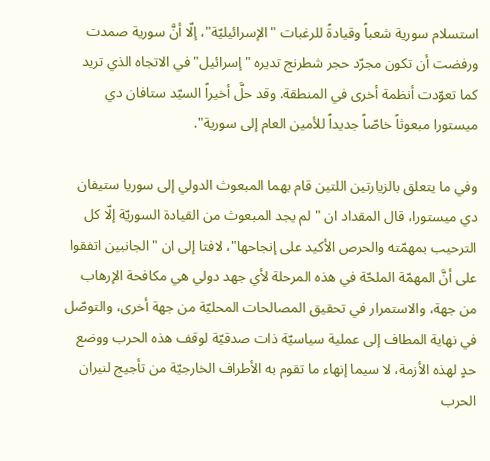استسلام سورية شعباً وقيادةً للرغبات "الإسرائيليّة"، إلّا أنَّ سورية صمدت ورفضت أن تكون مجرّد حجر شطرنج تديره "إسرائيل" في الاتجاه الذي تريد كما تعوّدت أنظمة أخرى في المنطقة. وقد حلَّ أخيراً السيّد ستافان دي ميستورا مبعوثاً خاصّاً جديداً للأمين العام إلى سورية".

وفي ما يتعلق بالزيارتين اللتين قام بهما المبعوث الدولي إلى سوريا ستيفان دي ميستورا، قال المقداد ان " لم يجد المبعوث من القيادة السوريّة إلّا كل الترحيب بمهمّته والحرص الأكيد على إنجاحها"، لافتا إلى ان "الجانبين اتفقوا على أنَّ المهمّة الملحّة في هذه المرحلة لأي جهد دولي هي مكافحة الإرهاب من جهة، والاستمرار في تحقيق المصالحات المحليّة من جهة أخرى، والتوصّل في نهاية المطاف إلى عملية سياسيّة ذات صدقيّة لوقف هذه الحرب ووضع حدٍ لهذه الأزمة، لا سيما إنهاء ما تقوم به الأطراف الخارجيّة من تأجيج لنيران الحرب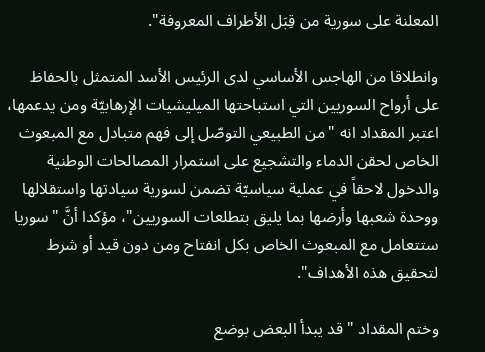المعلنة على سورية من قِبَل الأطراف المعروفة".

وانطلاقا من الهاجس الأساسي لدى الرئيس الأسد المتمثل بالحفاظ على أرواح السوريين التي استباحتها الميليشيات الإرهابيّة ومن يدعمها، اعتبر المقداد انه "من الطبيعي التوصّل إلى فهم متبادل مع المبعوث الخاص لحقن الدماء والتشجيع على استمرار المصالحات الوطنية والدخول لاحقاً في عملية سياسيّة تضمن لسورية سيادتها واستقلالها ووحدة شعبها وأرضها بما يليق بتطلعات السوريين"، مؤكدا أنَّ "سوريا ستتعامل مع المبعوث الخاص بكل انفتاح ومن دون قيد أو شرط لتحقيق هذه الأهداف".

وختم المقداد "قد يبدأ البعض بوضع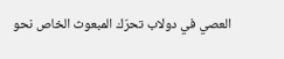العصي في دولاب تحرّك المبعوث الخاص نحو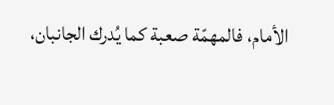الأمام، فالمهمّة صعبة كما يُدرك الجانبان،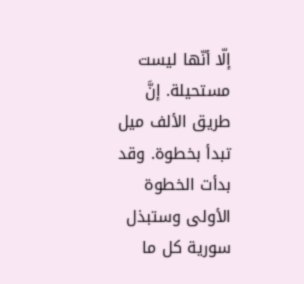إلّا أنّها ليست مستحيلة. إنَّ طريق الألف ميل تبدأ بخطوة. وقد بدأت الخطوة الأولى وستبذل سورية كل ما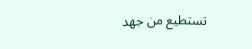تستطيع من جهد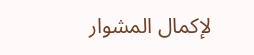لإكمال المشوار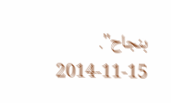بنجاح".
2014-11-15